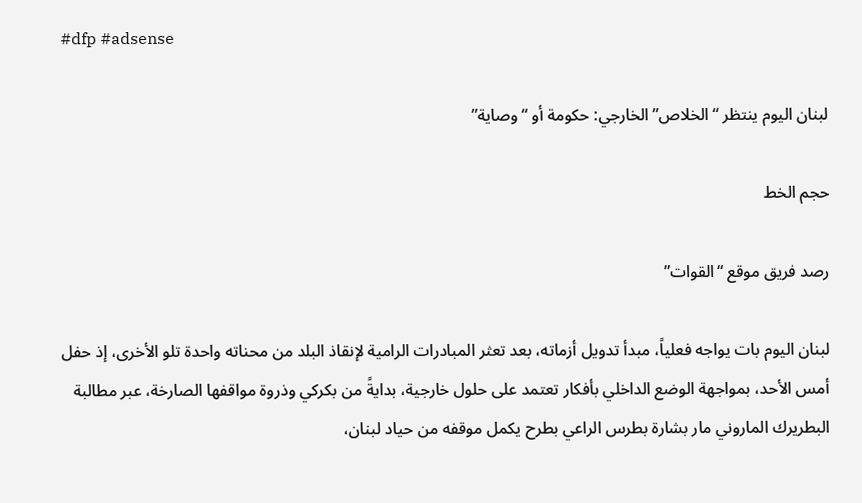#dfp #adsense

لبنان اليوم ينتظر “الخلاص” الخارجي: حكومة أو “وصاية”

حجم الخط

رصد فريق موقع “القوات”

لبنان اليوم بات يواجه فعلياً، مبدأ تدويل أزماته، بعد تعثر المبادرات الرامية لإنقاذ البلد من محناته واحدة تلو الأخرى، إذ حفل أمس الأحد، بمواجهة الوضع الداخلي بأفكار تعتمد على حلول خارجية، بدايةً من بكركي وذروة مواقفها الصارخة، عبر مطالبة البطريرك الماروني مار بشارة بطرس الراعي بطرح يكمل موقفه من حياد لبنان،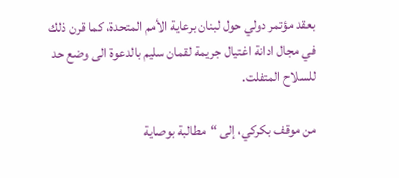بعقد مؤتمر دولي حول لبنان برعاية الأمم المتحدة، كما قرن ذلك في مجال ادانة اغتيال جريمة لقمان سليم بالدعوة الى وضع حد للسلاح المتفلت.

من موقف بكركي، إلى “مطالبة بوصاية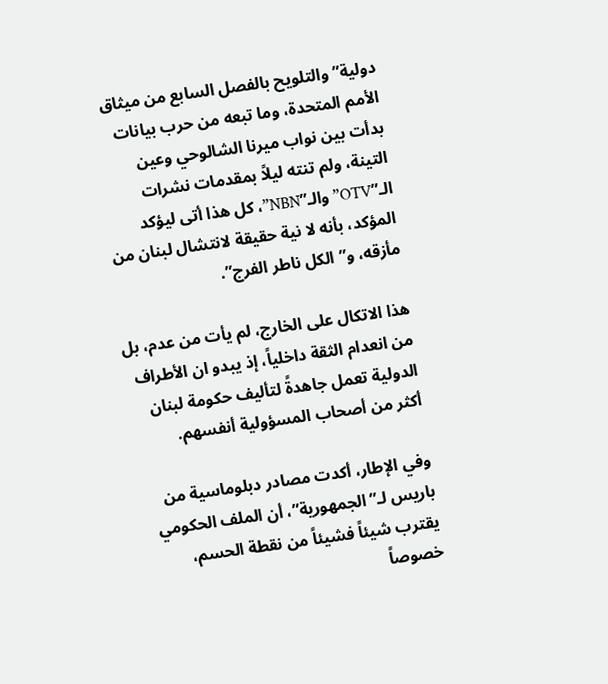دولية” والتلويح بالفصل السابع من ميثاق الأمم المتحدة، وما تبعه من حرب بيانات بدأت بين نواب ميرنا الشالوحي وعين التينة، ولم تنته ليلاً بمقدمات نشرات الـ”OTV” والـ”NBN”، كل هذا أتى ليؤكد المؤكد، بأنه لا نية حقيقة لانتشال لبنان من مأزقه، و”الكل ناطر الفرج”.

هذا الاتكال على الخارج، لم يأت من عدم، بل من انعدام الثقة داخلياً، إذ يبدو ان الأطراف الدولية تعمل جاهدةً لتأليف حكومة لبنان أكثر من أصحاب المسؤولية أنفسهم.

وفي الإطار، أكدت مصادر دبلوماسية من باريس لـ”الجمهورية”، أن الملف الحكومي يقترب شيئاً فشيئاً من نقطة الحسم، خصوصاً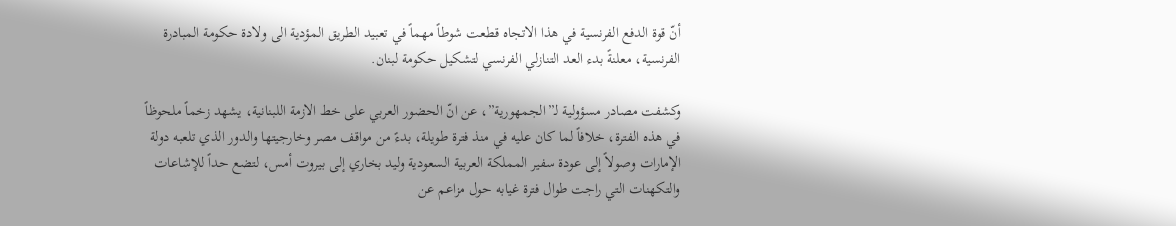أنّ قوة الدفع الفرنسية في هذا الاتجاه قطعت شوطاً مهماً في تعبيد الطريق المؤدية الى ولادة حكومة المبادرة الفرنسية، معلنةً بدء العد التنازلي الفرنسي لتشكيل حكومة لبنان.

وكشفت مصادر مسؤولية لـ”الجمهورية”، عن انّ الحضور العربي على خط الازمة اللبنانية، يشهد زخماً ملحوظاً في هذه الفترة، خلافاً لما كان عليه في منذ فترة طويلة، بدءً من مواقف مصر وخارجيتها والدور الذي تلعبه دولة الإمارات وصولاً إلى عودة سفير المملكة العربية السعودية وليد بخاري إلى بيروت أمس، لتضع حداً للإشاعات والتكهنات التي راجت طوال فترة غيابه حول مزاعم عن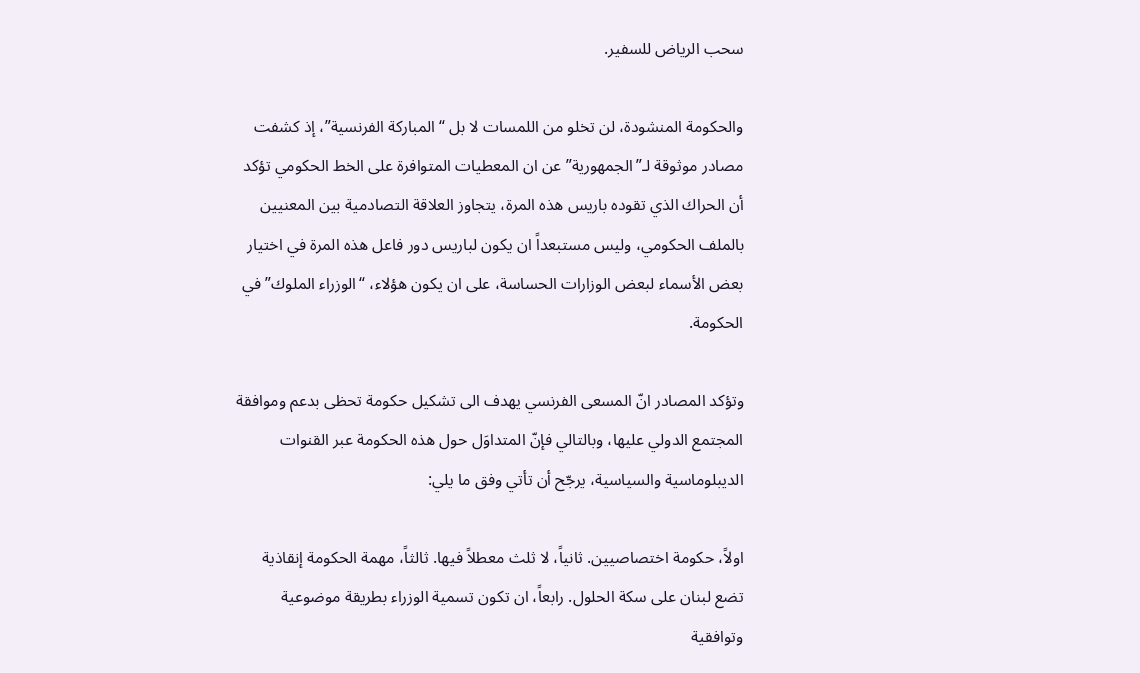سحب الرياض للسفير.

والحكومة المنشودة، لن تخلو من اللمسات لا بل “المباركة الفرنسية”، إذ كشفت مصادر موثوقة لـ”الجمهورية” عن ان المعطيات المتوافرة على الخط الحكومي تؤكد أن الحراك الذي تقوده باريس هذه المرة، يتجاوز العلاقة التصادمية بين المعنيين بالملف الحكومي، وليس مستبعداً ان يكون لباريس دور فاعل هذه المرة في اختيار بعض الأسماء لبعض الوزارات الحساسة، على ان يكون هؤلاء، “الوزراء الملوك” في الحكومة.

وتؤكد المصادر انّ المسعى الفرنسي يهدف الى تشكيل حكومة تحظى بدعم وموافقة المجتمع الدولي عليها، وبالتالي فإنّ المتداوَل حول هذه الحكومة عبر القنوات الديبلوماسية والسياسية، يرجّح أن تأتي وفق ما يلي:

اولاً، حكومة اختصاصيين. ثانياً، لا ثلث معطلاً فيها. ثالثاً، مهمة الحكومة إنقاذية تضع لبنان على سكة الحلول. رابعاً، ان تكون تسمية الوزراء بطريقة موضوعية وتوافقية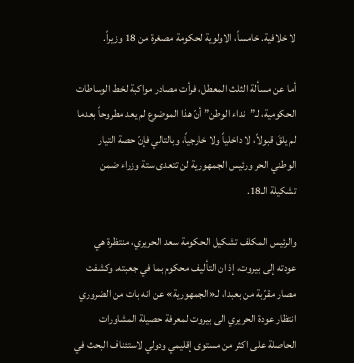لا خلافية. خامساً، الاولوية لحكومة مصغرة من 18 وزيراً.

أما عن مسألة الثلث المعطل، فرأت مصادر مواكبة لخط الوساطات الحكومية، لـ”نداء الوطن” أنّ هذا الموضوع لم يعد مطروحاً بعدما لم يلقَ قبولاً، لا داخلياً ولا خارجياً، وبالتالي فإنّ حصة التيار الوطني الحر ورئيس الجمهورية لن تتعدى ستة وزراء ضمن تشكيلة الـ18.

والرئيس المكلف تشكيل الحكومة سعد الحريري، منتظرة هي عودته إلى بيروت، إذ ان التأليف محكوم بما في جعبته. وكشفت مصار مقرّبة من بعبدا، لـ«الجمهورية» عن انه بات من الضروري انتظار عودة الحريري الى بيروت لمعرفة حصيلة المشاورات الحاصلة على اكثر من مستوى إقليمي ودولي لاستئناف البحث في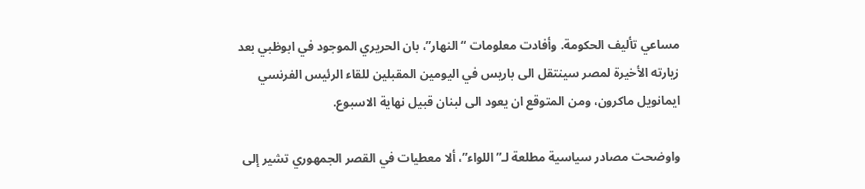مساعي تأليف الحكومة. وأفادت معلومات “النهار”، بان الحريري الموجود في ابوظبي بعد زيارته الأخيرة لمصر سينتقل الى باريس في اليومين المقبلين للقاء الرئيس الفرنسي ايمانويل ماكرون، ومن المتوقع ان يعود الى لبنان قبيل نهاية الاسبوع.

واوضحت مصادر سياسية مطلعة لـ”اللواء”، ألا معطيات في القصر الجمهوري تشير إلى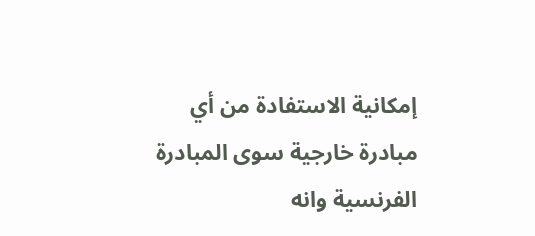إمكانية الاستفادة من أي مبادرة خارجية سوى المبادرة الفرنسية وانه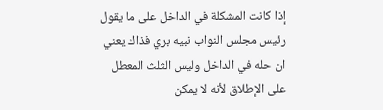إذا كانت المشكلة في الداخل على ما يقول رئيس مجلس النواب نبيه بري فذاك يعني ان حله في الداخل وليس الثلث المعطل على الإطلاق لأنه لا يمكن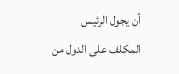أن يجول الرئيس المكلف على الدول من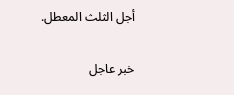أجل الثلث المعطل.

خبر عاجل